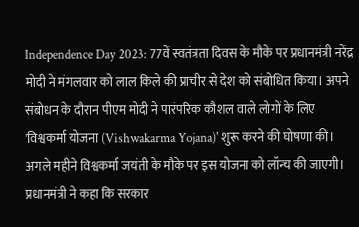Independence Day 2023: 77वें स्वतंत्रता दिवस के मौके पर प्रधानमंत्री नरेंद्र मोदी ने मंगलवार को लाल किले की प्राचीर से देश को संबोधित किया। अपने संबोधन के दौरान पीएम मोदी ने पारंपरिक कौशल वाले लोगों के लिए 'विश्वकर्मा योजना (Vishwakarma Yojana)' शुरू करने की घोषणा की। अगले महीने विश्वकर्मा जयंती के मौके पर इस योजना को लॉन्च की जाएगी। प्रधानमंत्री ने कहा कि सरकार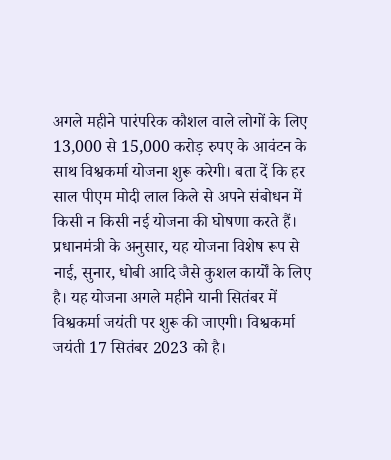अगले महीने पारंपरिक कौशल वाले लोगों के लिए 13,000 से 15,000 करोड़ रुपए के आवंटन के साथ विश्वकर्मा योजना शुरू करेगी। बता दें कि हर साल पीएम मोदी लाल किले से अपने संबोधन में किसी न किसी नई योजना की घोषणा करते हैं।
प्रधानमंत्री के अनुसार, यह योजना विशेष रूप से नाई, सुनार, धोबी आदि जैसे कुशल कार्यों के लिए है। यह योजना अगले महीने यानी सितंबर में विश्वकर्मा जयंती पर शुरू की जाएगी। विश्वकर्मा जयंती 17 सितंबर 2023 को है।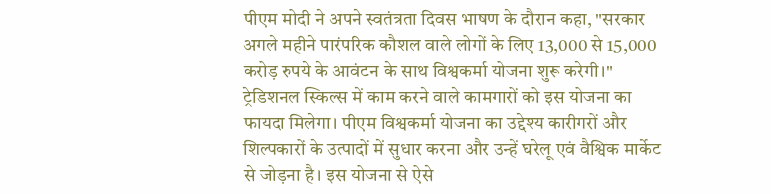पीएम मोदी ने अपने स्वतंत्रता दिवस भाषण के दौरान कहा, "सरकार अगले महीने पारंपरिक कौशल वाले लोगों के लिए 13,000 से 15,000 करोड़ रुपये के आवंटन के साथ विश्वकर्मा योजना शुरू करेगी।"
ट्रेडिशनल स्किल्स में काम करने वाले कामगारों को इस योजना का फायदा मिलेगा। पीएम विश्वकर्मा योजना का उद्देश्य कारीगरों और शिल्पकारों के उत्पादों में सुधार करना और उन्हें घरेलू एवं वैश्विक मार्केट से जोड़ना है। इस योजना से ऐसे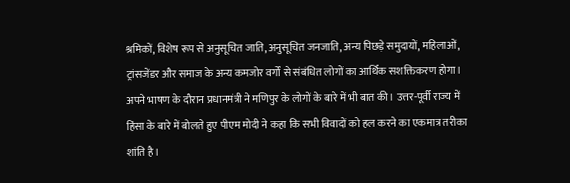श्रमिकों, विशेष रूप से अनुसूचित जाति, अनुसूचित जनजाति, अन्य पिछड़े समुदायों, महिलाओं, ट्रांसजेंडर और समाज के अन्य कमजोर वर्गों से संबंधित लोगों का आर्थिक सशक्तिकरण होगा।
अपने भाषण के दौरान प्रधानमंत्री ने मणिपुर के लोगों के बारे में भी बात की। उत्तर-पूर्वी राज्य में हिंसा के बारे में बोलते हुए पीएम मोदी ने कहा कि सभी विवादों को हल करने का एकमात्र तरीका शांति है।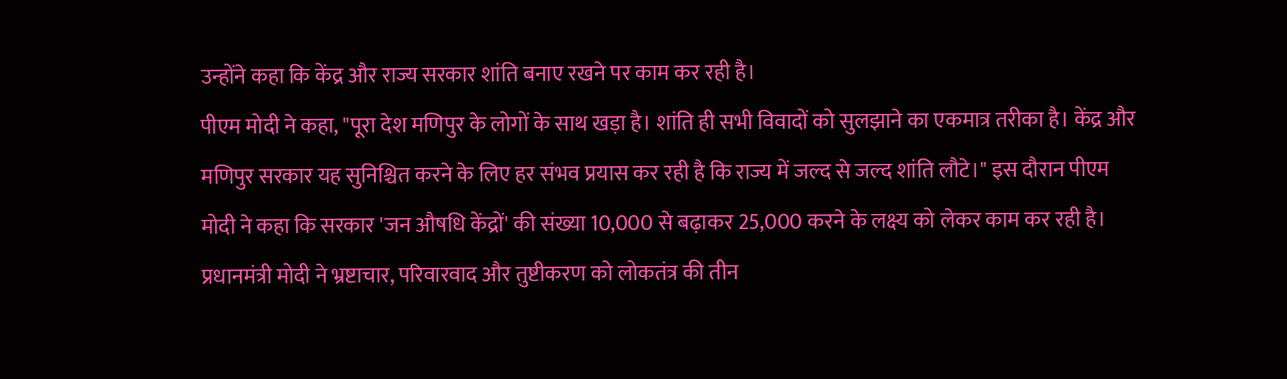उन्होंने कहा कि केंद्र और राज्य सरकार शांति बनाए रखने पर काम कर रही है।
पीएम मोदी ने कहा, "पूरा देश मणिपुर के लोगों के साथ खड़ा है। शांति ही सभी विवादों को सुलझाने का एकमात्र तरीका है। केंद्र और मणिपुर सरकार यह सुनिश्चित करने के लिए हर संभव प्रयास कर रही है कि राज्य में जल्द से जल्द शांति लौटे।" इस दौरान पीएम मोदी ने कहा कि सरकार 'जन औषधि केंद्रों' की संख्या 10,000 से बढ़ाकर 25,000 करने के लक्ष्य को लेकर काम कर रही है।
प्रधानमंत्री मोदी ने भ्रष्टाचार, परिवारवाद और तुष्टीकरण को लोकतंत्र की तीन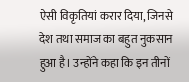ऐसी विकृतियां करार दिया, जिनसे देश तथा समाज का बहुत नुकसान हुआ है। उन्होंने कहा कि इन तीनों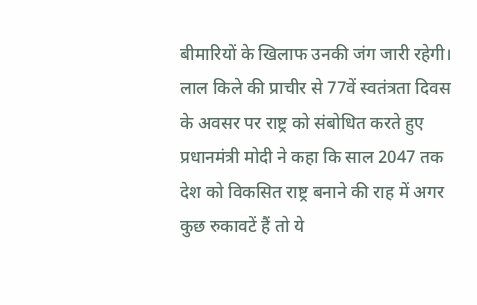बीमारियों के खिलाफ उनकी जंग जारी रहेगी।
लाल किले की प्राचीर से 77वें स्वतंत्रता दिवस के अवसर पर राष्ट्र को संबोधित करते हुए प्रधानमंत्री मोदी ने कहा कि साल 2047 तक देश को विकसित राष्ट्र बनाने की राह में अगर कुछ रुकावटें हैं तो ये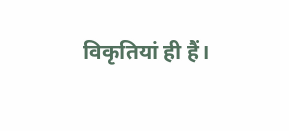विकृतियां ही हैं।